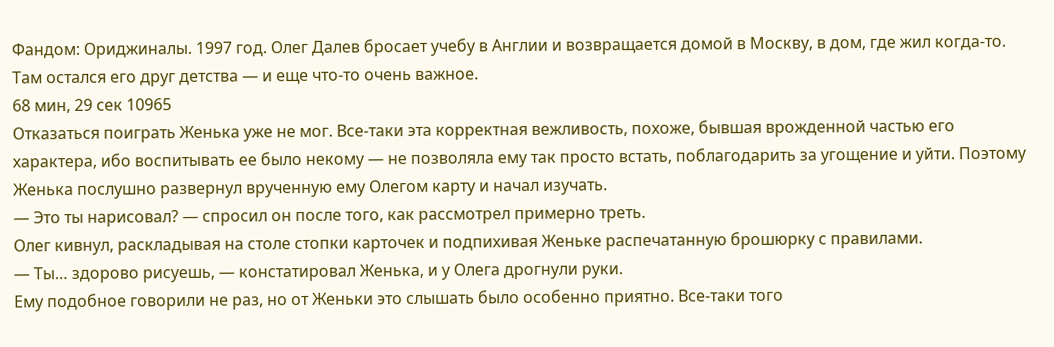Фандом: Ориджиналы. 1997 год. Олег Далев бросает учебу в Англии и возвращается домой в Москву, в дом, где жил когда-то. Там остался его друг детства — и еще что-то очень важное.
68 мин, 29 сек 10965
Отказаться поиграть Женька уже не мог. Все-таки эта корректная вежливость, похоже, бывшая врожденной частью его характера, ибо воспитывать ее было некому — не позволяла ему так просто встать, поблагодарить за угощение и уйти. Поэтому Женька послушно развернул врученную ему Олегом карту и начал изучать.
— Это ты нарисовал? — спросил он после того, как рассмотрел примерно треть.
Олег кивнул, раскладывая на столе стопки карточек и подпихивая Женьке распечатанную брошюрку с правилами.
— Ты… здорово рисуешь, — констатировал Женька, и у Олега дрогнули руки.
Ему подобное говорили не раз, но от Женьки это слышать было особенно приятно. Все-таки того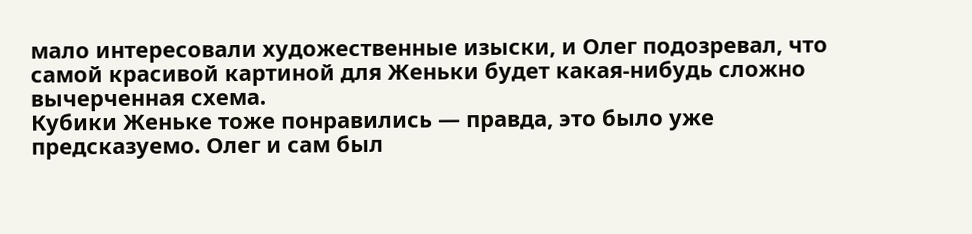мало интересовали художественные изыски, и Олег подозревал, что самой красивой картиной для Женьки будет какая-нибудь сложно вычерченная схема.
Кубики Женьке тоже понравились — правда, это было уже предсказуемо. Олег и сам был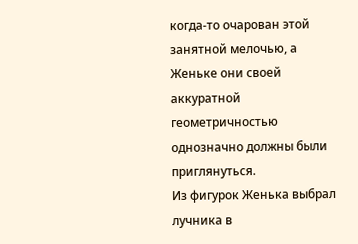когда-то очарован этой занятной мелочью, а Женьке они своей аккуратной геометричностью однозначно должны были приглянуться.
Из фигурок Женька выбрал лучника в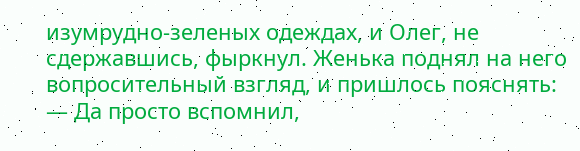изумрудно-зеленых одеждах, и Олег, не сдержавшись, фыркнул. Женька поднял на него вопросительный взгляд, и пришлось пояснять:
— Да просто вспомнил,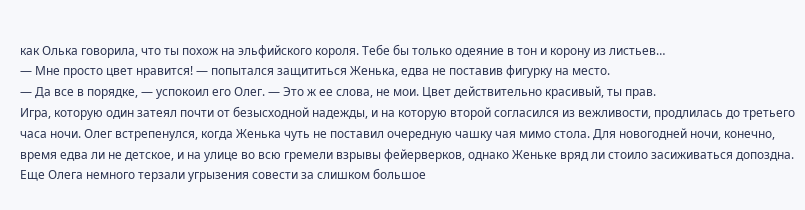как Олька говорила, что ты похож на эльфийского короля. Тебе бы только одеяние в тон и корону из листьев…
— Мне просто цвет нравится! — попытался защититься Женька, едва не поставив фигурку на место.
— Да все в порядке, — успокоил его Олег. — Это ж ее слова, не мои. Цвет действительно красивый, ты прав.
Игра, которую один затеял почти от безысходной надежды, и на которую второй согласился из вежливости, продлилась до третьего часа ночи. Олег встрепенулся, когда Женька чуть не поставил очередную чашку чая мимо стола. Для новогодней ночи, конечно, время едва ли не детское, и на улице во всю гремели взрывы фейерверков, однако Женьке вряд ли стоило засиживаться допоздна. Еще Олега немного терзали угрызения совести за слишком большое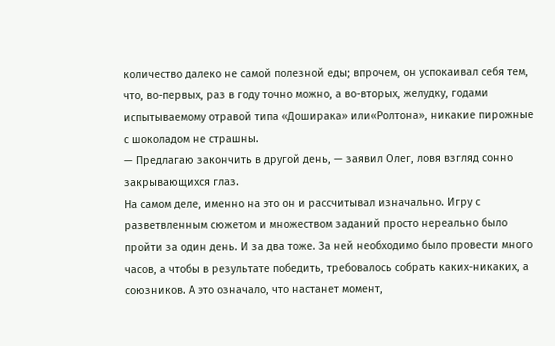количество далеко не самой полезной еды; впрочем, он успокаивал себя тем, что, во-первых, раз в году точно можно, а во-вторых, желудку, годами испытываемому отравой типа «Доширака» или«Ролтона», никакие пирожные с шоколадом не страшны.
— Предлагаю закончить в другой день, — заявил Олег, ловя взгляд сонно закрывающихся глаз.
На самом деле, именно на это он и рассчитывал изначально. Игру с разветвленным сюжетом и множеством заданий просто нереально было пройти за один день. И за два тоже. За ней необходимо было провести много часов, а чтобы в результате победить, требовалось собрать каких-никаких, а союзников. А это означало, что настанет момент,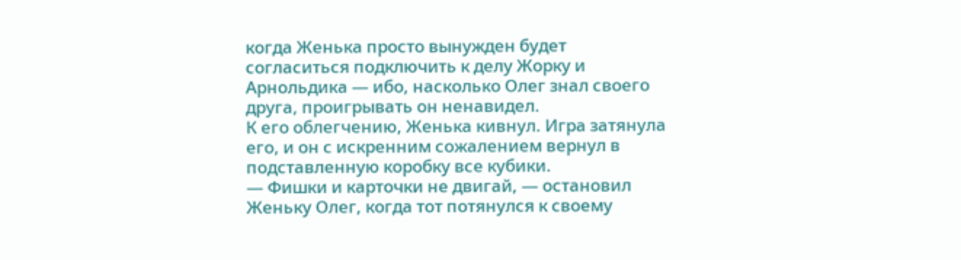когда Женька просто вынужден будет согласиться подключить к делу Жорку и Арнольдика — ибо, насколько Олег знал своего друга, проигрывать он ненавидел.
К его облегчению, Женька кивнул. Игра затянула его, и он с искренним сожалением вернул в подставленную коробку все кубики.
— Фишки и карточки не двигай, — остановил Женьку Олег, когда тот потянулся к своему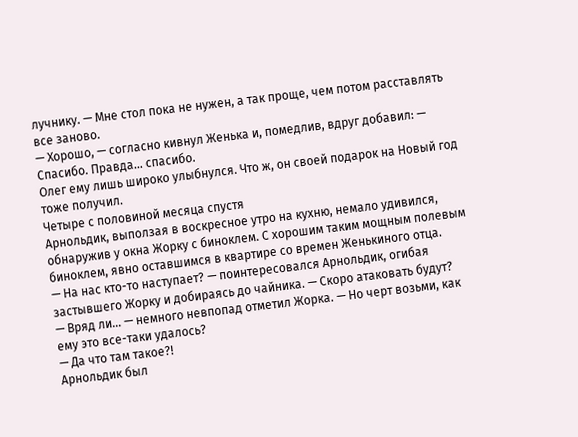лучнику. — Мне стол пока не нужен, а так проще, чем потом расставлять все заново.
— Хорошо, — согласно кивнул Женька и, помедлив, вдруг добавил: — Спасибо. Правда… спасибо.
Олег ему лишь широко улыбнулся. Что ж, он своей подарок на Новый год тоже получил.
Четыре с половиной месяца спустя
Арнольдик, выползая в воскресное утро на кухню, немало удивился, обнаружив у окна Жорку с биноклем. С хорошим таким мощным полевым биноклем, явно оставшимся в квартире со времен Женькиного отца.
— На нас кто-то наступает? — поинтересовался Арнольдик, огибая застывшего Жорку и добираясь до чайника. — Скоро атаковать будут?
— Вряд ли… — немного невпопад отметил Жорка. — Но черт возьми, как ему это все-таки удалось?
— Да что там такое?!
Арнольдик был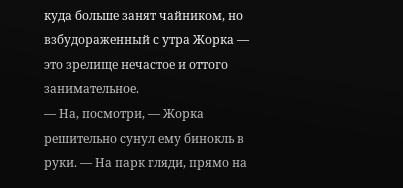куда больше занят чайником, но взбудораженный с утра Жорка — это зрелище нечастое и оттого занимательное.
— На, посмотри, — Жорка решительно сунул ему бинокль в руки. — На парк гляди, прямо на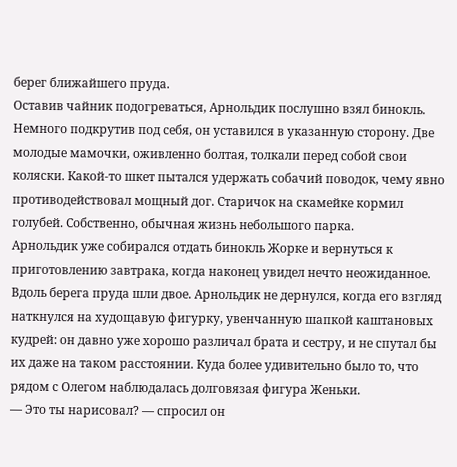берег ближайшего пруда.
Оставив чайник подогреваться, Арнольдик послушно взял бинокль. Немного подкрутив под себя, он уставился в указанную сторону. Две молодые мамочки, оживленно болтая, толкали перед собой свои коляски. Какой-то шкет пытался удержать собачий поводок, чему явно противодействовал мощный дог. Старичок на скамейке кормил голубей. Собственно, обычная жизнь небольшого парка.
Арнольдик уже собирался отдать бинокль Жорке и вернуться к приготовлению завтрака, когда наконец увидел нечто неожиданное.
Вдоль берега пруда шли двое. Арнольдик не дернулся, когда его взгляд наткнулся на худощавую фигурку, увенчанную шапкой каштановых кудрей: он давно уже хорошо различал брата и сестру, и не спутал бы их даже на таком расстоянии. Куда более удивительно было то, что рядом с Олегом наблюдалась долговязая фигура Женьки.
— Это ты нарисовал? — спросил он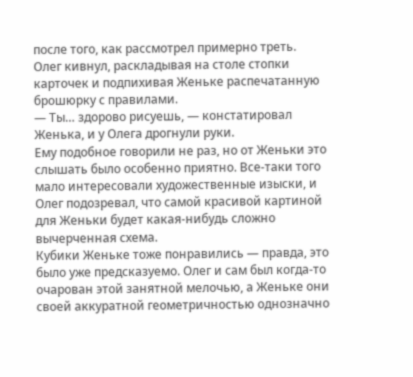после того, как рассмотрел примерно треть.
Олег кивнул, раскладывая на столе стопки карточек и подпихивая Женьке распечатанную брошюрку с правилами.
— Ты… здорово рисуешь, — констатировал Женька, и у Олега дрогнули руки.
Ему подобное говорили не раз, но от Женьки это слышать было особенно приятно. Все-таки того мало интересовали художественные изыски, и Олег подозревал, что самой красивой картиной для Женьки будет какая-нибудь сложно вычерченная схема.
Кубики Женьке тоже понравились — правда, это было уже предсказуемо. Олег и сам был когда-то очарован этой занятной мелочью, а Женьке они своей аккуратной геометричностью однозначно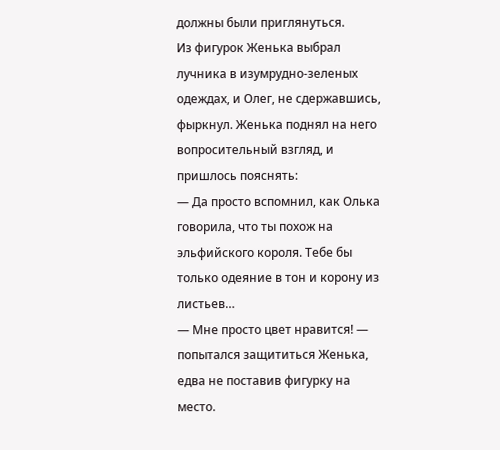должны были приглянуться.
Из фигурок Женька выбрал лучника в изумрудно-зеленых одеждах, и Олег, не сдержавшись, фыркнул. Женька поднял на него вопросительный взгляд, и пришлось пояснять:
— Да просто вспомнил, как Олька говорила, что ты похож на эльфийского короля. Тебе бы только одеяние в тон и корону из листьев…
— Мне просто цвет нравится! — попытался защититься Женька, едва не поставив фигурку на место.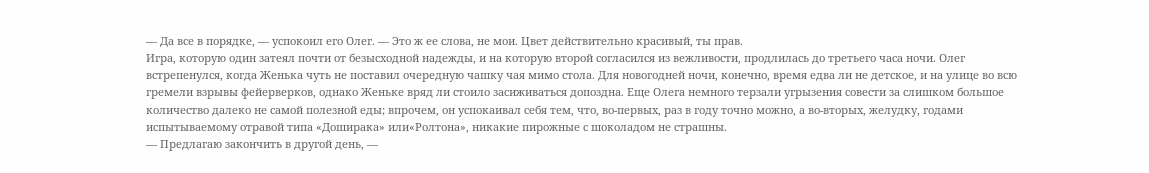— Да все в порядке, — успокоил его Олег. — Это ж ее слова, не мои. Цвет действительно красивый, ты прав.
Игра, которую один затеял почти от безысходной надежды, и на которую второй согласился из вежливости, продлилась до третьего часа ночи. Олег встрепенулся, когда Женька чуть не поставил очередную чашку чая мимо стола. Для новогодней ночи, конечно, время едва ли не детское, и на улице во всю гремели взрывы фейерверков, однако Женьке вряд ли стоило засиживаться допоздна. Еще Олега немного терзали угрызения совести за слишком большое количество далеко не самой полезной еды; впрочем, он успокаивал себя тем, что, во-первых, раз в году точно можно, а во-вторых, желудку, годами испытываемому отравой типа «Доширака» или«Ролтона», никакие пирожные с шоколадом не страшны.
— Предлагаю закончить в другой день, —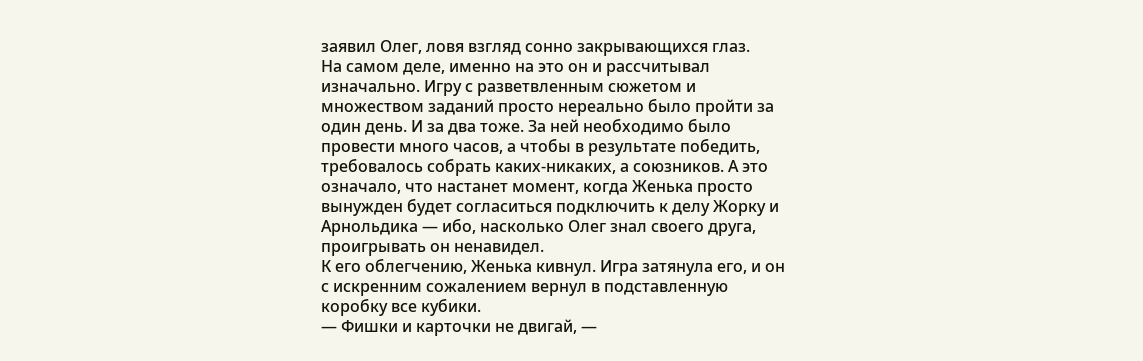заявил Олег, ловя взгляд сонно закрывающихся глаз.
На самом деле, именно на это он и рассчитывал изначально. Игру с разветвленным сюжетом и множеством заданий просто нереально было пройти за один день. И за два тоже. За ней необходимо было провести много часов, а чтобы в результате победить, требовалось собрать каких-никаких, а союзников. А это означало, что настанет момент, когда Женька просто вынужден будет согласиться подключить к делу Жорку и Арнольдика — ибо, насколько Олег знал своего друга, проигрывать он ненавидел.
К его облегчению, Женька кивнул. Игра затянула его, и он с искренним сожалением вернул в подставленную коробку все кубики.
— Фишки и карточки не двигай, —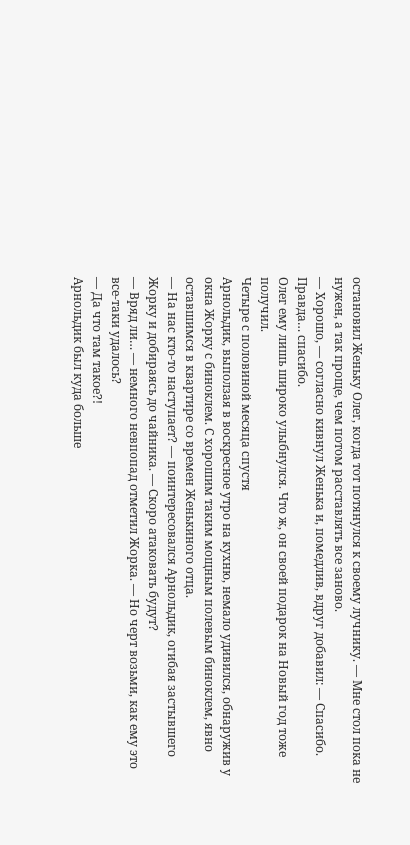остановил Женьку Олег, когда тот потянулся к своему лучнику. — Мне стол пока не нужен, а так проще, чем потом расставлять все заново.
— Хорошо, — согласно кивнул Женька и, помедлив, вдруг добавил: — Спасибо. Правда… спасибо.
Олег ему лишь широко улыбнулся. Что ж, он своей подарок на Новый год тоже получил.
Четыре с половиной месяца спустя
Арнольдик, выползая в воскресное утро на кухню, немало удивился, обнаружив у окна Жорку с биноклем. С хорошим таким мощным полевым биноклем, явно оставшимся в квартире со времен Женькиного отца.
— На нас кто-то наступает? — поинтересовался Арнольдик, огибая застывшего Жорку и добираясь до чайника. — Скоро атаковать будут?
— Вряд ли… — немного невпопад отметил Жорка. — Но черт возьми, как ему это все-таки удалось?
— Да что там такое?!
Арнольдик был куда больше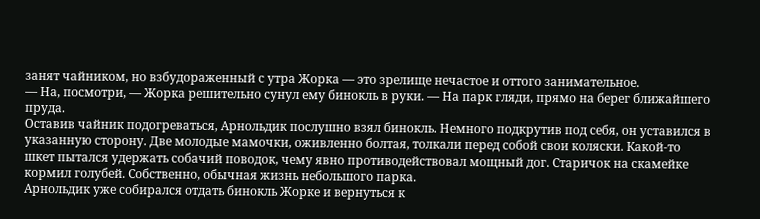занят чайником, но взбудораженный с утра Жорка — это зрелище нечастое и оттого занимательное.
— На, посмотри, — Жорка решительно сунул ему бинокль в руки. — На парк гляди, прямо на берег ближайшего пруда.
Оставив чайник подогреваться, Арнольдик послушно взял бинокль. Немного подкрутив под себя, он уставился в указанную сторону. Две молодые мамочки, оживленно болтая, толкали перед собой свои коляски. Какой-то шкет пытался удержать собачий поводок, чему явно противодействовал мощный дог. Старичок на скамейке кормил голубей. Собственно, обычная жизнь небольшого парка.
Арнольдик уже собирался отдать бинокль Жорке и вернуться к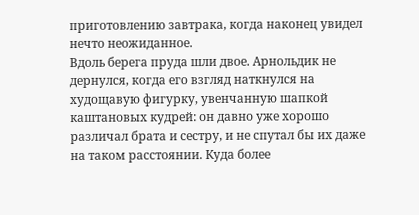приготовлению завтрака, когда наконец увидел нечто неожиданное.
Вдоль берега пруда шли двое. Арнольдик не дернулся, когда его взгляд наткнулся на худощавую фигурку, увенчанную шапкой каштановых кудрей: он давно уже хорошо различал брата и сестру, и не спутал бы их даже на таком расстоянии. Куда более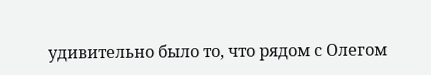удивительно было то, что рядом с Олегом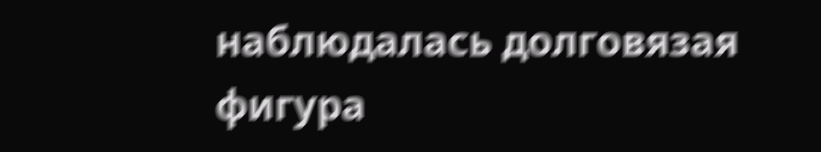наблюдалась долговязая фигура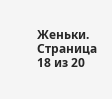Женьки.
Страница 18 из 20